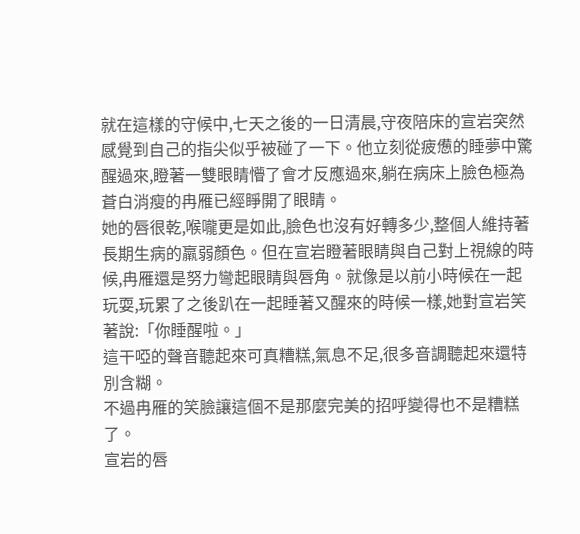就在這樣的守候中,七天之後的一日清晨,守夜陪床的宣岩突然感覺到自己的指尖似乎被碰了一下。他立刻從疲憊的睡夢中驚醒過來,瞪著一雙眼睛懵了會才反應過來,躺在病床上臉色極為蒼白消瘦的冉雁已經睜開了眼睛。
她的唇很乾,喉嚨更是如此,臉色也沒有好轉多少,整個人維持著長期生病的羸弱顏色。但在宣岩瞪著眼睛與自己對上視線的時候,冉雁還是努力彎起眼睛與唇角。就像是以前小時候在一起玩耍,玩累了之後趴在一起睡著又醒來的時候一樣,她對宣岩笑著說:「你睡醒啦。」
這干啞的聲音聽起來可真糟糕,氣息不足,很多音調聽起來還特別含糊。
不過冉雁的笑臉讓這個不是那麼完美的招呼變得也不是糟糕了。
宣岩的唇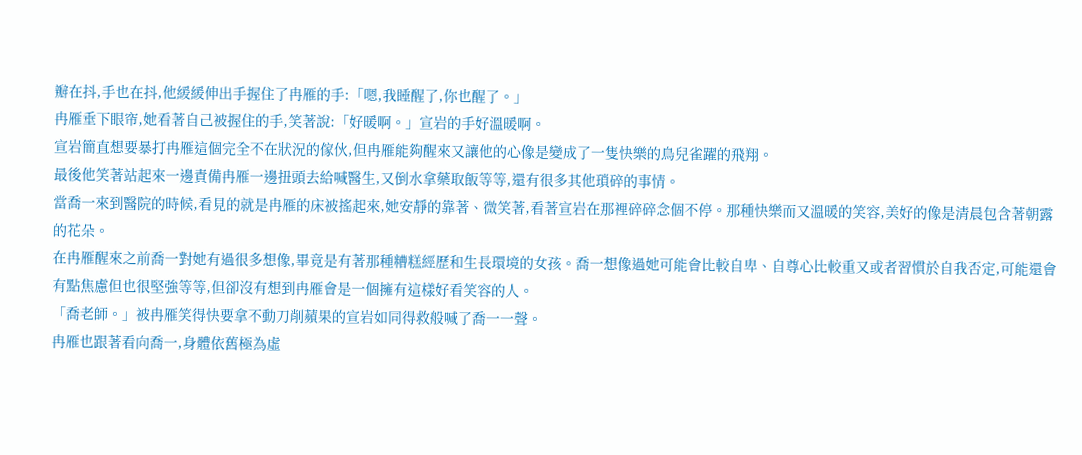瓣在抖,手也在抖,他緩緩伸出手握住了冉雁的手:「嗯,我睡醒了,你也醒了。」
冉雁垂下眼帘,她看著自己被握住的手,笑著說:「好暖啊。」宣岩的手好溫暖啊。
宣岩簡直想要暴打冉雁這個完全不在狀況的傢伙,但冉雁能夠醒來又讓他的心像是變成了一隻快樂的鳥兒雀躍的飛翔。
最後他笑著站起來一邊責備冉雁一邊扭頭去給喊醫生,又倒水拿藥取飯等等,還有很多其他瑣碎的事情。
當喬一來到醫院的時候,看見的就是冉雁的床被搖起來,她安靜的靠著、微笑著,看著宣岩在那裡碎碎念個不停。那種快樂而又溫暖的笑容,美好的像是清晨包含著朝露的花朵。
在冉雁醒來之前喬一對她有過很多想像,畢竟是有著那種糟糕經歷和生長環境的女孩。喬一想像過她可能會比較自卑、自尊心比較重又或者習慣於自我否定,可能還會有點焦慮但也很堅強等等,但卻沒有想到冉雁會是一個擁有這樣好看笑容的人。
「喬老師。」被冉雁笑得快要拿不動刀削蘋果的宣岩如同得救般喊了喬一一聲。
冉雁也跟著看向喬一,身體依舊極為虛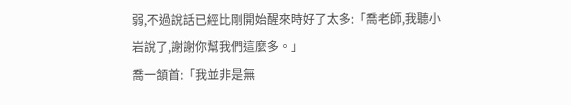弱,不過說話已經比剛開始醒來時好了太多:「喬老師,我聽小岩說了,謝謝你幫我們這麼多。」
喬一頷首:「我並非是無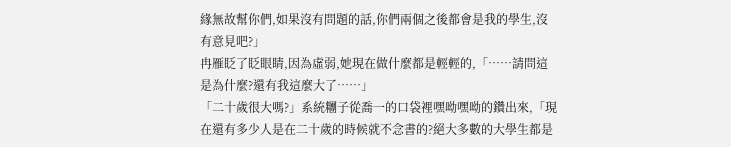緣無故幫你們,如果沒有問題的話,你們兩個之後都會是我的學生,沒有意見吧?」
冉雁眨了眨眼睛,因為虛弱,她現在做什麼都是輕輕的,「……請問這是為什麼?還有我這麼大了……」
「二十歲很大嗎?」系統糰子從喬一的口袋裡嘿呦嘿呦的鑽出來,「現在還有多少人是在二十歲的時候就不念書的?絕大多數的大學生都是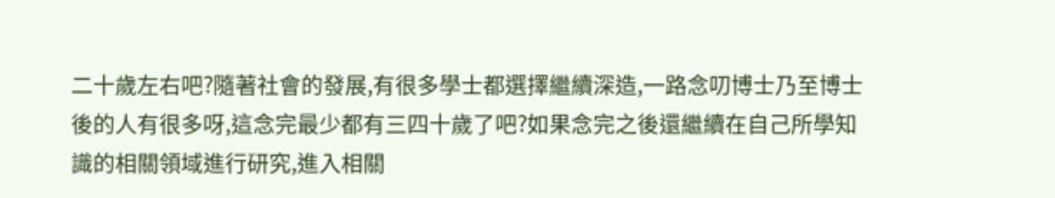二十歲左右吧?隨著社會的發展,有很多學士都選擇繼續深造,一路念叨博士乃至博士後的人有很多呀,這念完最少都有三四十歲了吧?如果念完之後還繼續在自己所學知識的相關領域進行研究,進入相關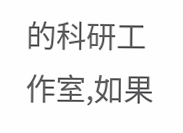的科研工作室,如果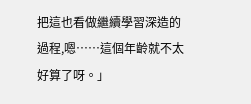把這也看做繼續學習深造的過程,嗯……這個年齡就不太好算了呀。」